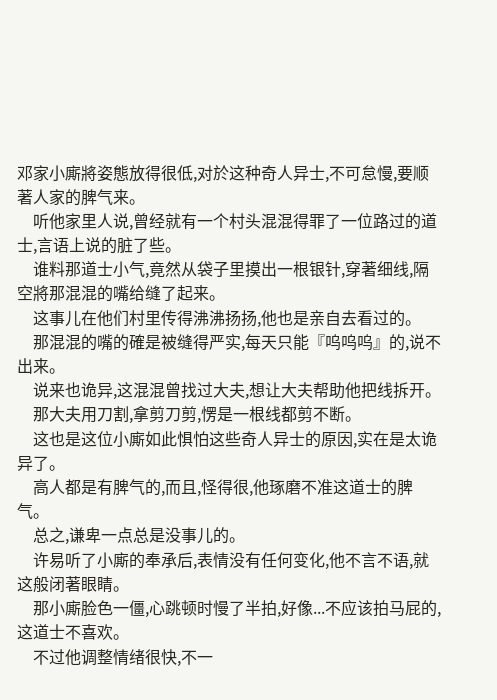邓家小廝將姿態放得很低,对於这种奇人异士,不可怠慢,要顺著人家的脾气来。
    听他家里人说,曾经就有一个村头混混得罪了一位路过的道士,言语上说的脏了些。
    谁料那道士小气,竟然从袋子里摸出一根银针,穿著细线,隔空將那混混的嘴给缝了起来。
    这事儿在他们村里传得沸沸扬扬,他也是亲自去看过的。
    那混混的嘴的確是被缝得严实,每天只能『呜呜呜』的,说不出来。
    说来也诡异,这混混曾找过大夫,想让大夫帮助他把线拆开。
    那大夫用刀割,拿剪刀剪,愣是一根线都剪不断。
    这也是这位小廝如此惧怕这些奇人异士的原因,实在是太诡异了。
    高人都是有脾气的,而且,怪得很,他琢磨不准这道士的脾气。
    总之,谦卑一点总是没事儿的。
    许易听了小廝的奉承后,表情没有任何变化,他不言不语,就这般闭著眼睛。
    那小廝脸色一僵,心跳顿时慢了半拍,好像...不应该拍马屁的,这道士不喜欢。
    不过他调整情绪很快,不一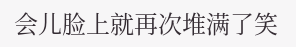会儿脸上就再次堆满了笑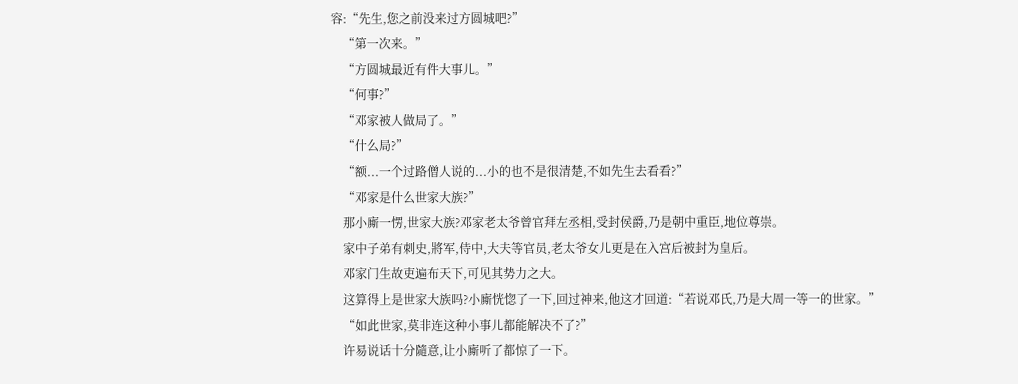容:“先生,您之前没来过方圆城吧?”
    “第一次来。”
    “方圆城最近有件大事儿。”
    “何事?”
    “邓家被人做局了。”
    “什么局?”
    “额...一个过路僧人说的...小的也不是很清楚,不如先生去看看?”
    “邓家是什么世家大族?”
    那小廝一愣,世家大族?邓家老太爷曾官拜左丞相,受封侯爵,乃是朝中重臣,地位尊崇。
    家中子弟有刺史,將军,侍中,大夫等官员,老太爷女儿更是在入宫后被封为皇后。
    邓家门生故吏遍布天下,可见其势力之大。
    这算得上是世家大族吗?小廝恍惚了一下,回过神来,他这才回道:“若说邓氏,乃是大周一等一的世家。”
    “如此世家,莫非连这种小事儿都能解决不了?”
    许易说话十分隨意,让小廝听了都惊了一下。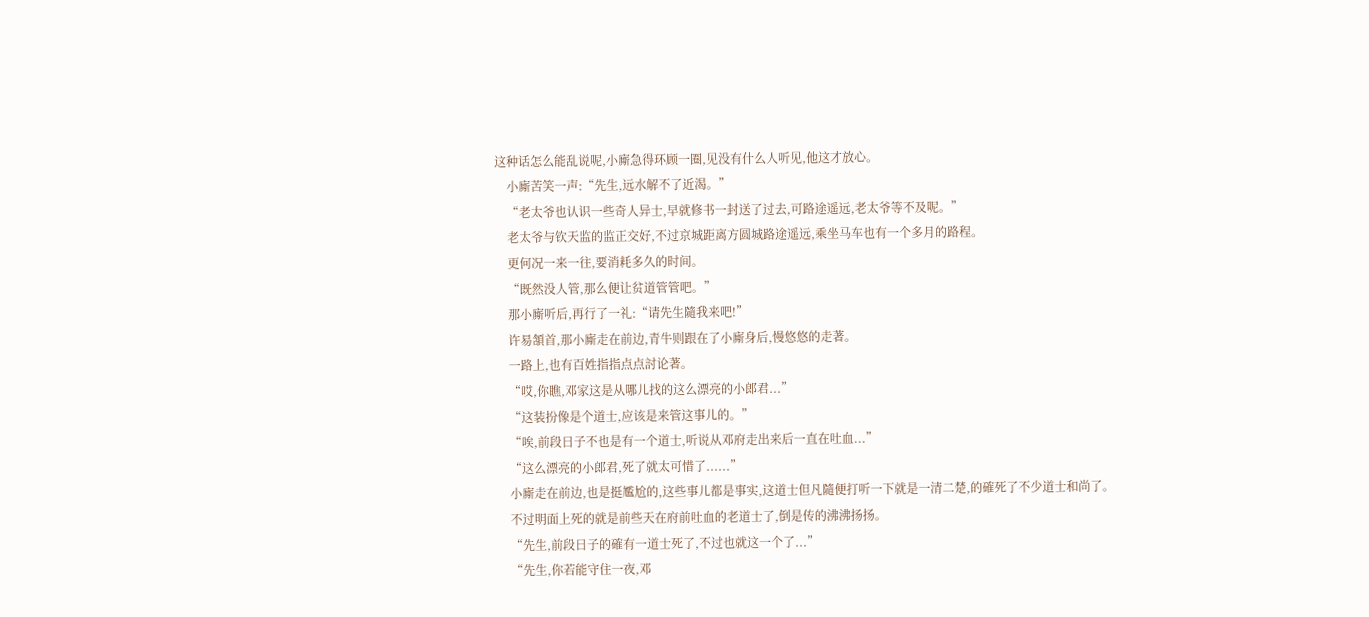这种话怎么能乱说呢,小廝急得环顾一圈,见没有什么人听见,他这才放心。
    小廝苦笑一声:“先生,远水解不了近渴。”
    “老太爷也认识一些奇人异士,早就修书一封送了过去,可路途遥远,老太爷等不及呢。”
    老太爷与钦天监的监正交好,不过京城距离方圆城路途遥远,乘坐马车也有一个多月的路程。
    更何况一来一往,要消耗多久的时间。
    “既然没人管,那么便让贫道管管吧。”
    那小廝听后,再行了一礼:“请先生隨我来吧!”
    许易頷首,那小廝走在前边,青牛则跟在了小廝身后,慢悠悠的走著。
    一路上,也有百姓指指点点討论著。
    “哎,你瞧,邓家这是从哪儿找的这么漂亮的小郎君...”
    “这装扮像是个道士,应该是来管这事儿的。”
    “唉,前段日子不也是有一个道士,听说从邓府走出来后一直在吐血...”
    “这么漂亮的小郎君,死了就太可惜了......”
    小廝走在前边,也是挺尷尬的,这些事儿都是事实,这道士但凡隨便打听一下就是一清二楚,的確死了不少道士和尚了。
    不过明面上死的就是前些天在府前吐血的老道士了,倒是传的沸沸扬扬。
    “先生,前段日子的確有一道士死了,不过也就这一个了...”
    “先生,你若能守住一夜,邓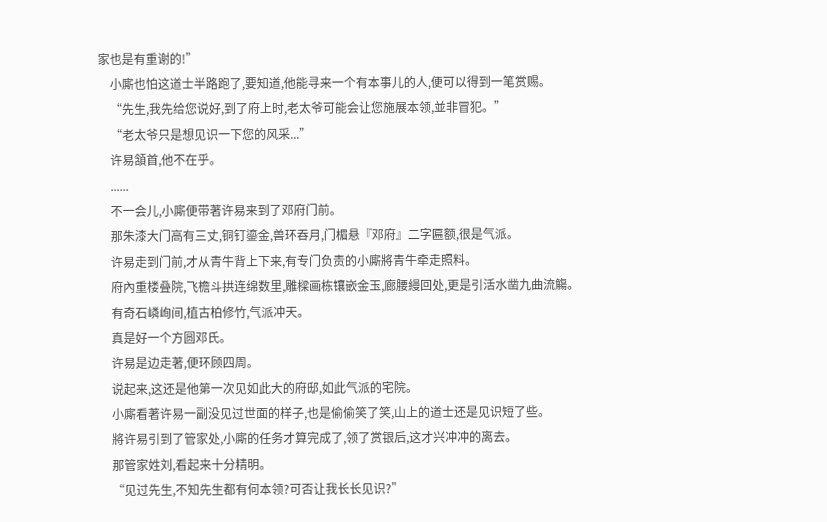家也是有重谢的!”
    小廝也怕这道士半路跑了,要知道,他能寻来一个有本事儿的人,便可以得到一笔赏赐。
    “先生,我先给您说好,到了府上时,老太爷可能会让您施展本领,並非冒犯。”
    “老太爷只是想见识一下您的风采...”
    许易頷首,他不在乎。
    ......
    不一会儿,小廝便带著许易来到了邓府门前。
    那朱漆大门高有三丈,铜钉鎏金,兽环吞月,门楣悬『邓府』二字匾额,很是气派。
    许易走到门前,才从青牛背上下来,有专门负责的小廝將青牛牵走照料。
    府內重楼叠院,飞檐斗拱连绵数里,雕樑画栋镶嵌金玉,廊腰縵回处,更是引活水凿九曲流觴。
    有奇石嶙峋间,植古柏修竹,气派冲天。
    真是好一个方圆邓氏。
    许易是边走著,便环顾四周。
    说起来,这还是他第一次见如此大的府邸,如此气派的宅院。
    小廝看著许易一副没见过世面的样子,也是偷偷笑了笑,山上的道士还是见识短了些。
    將许易引到了管家处,小廝的任务才算完成了,领了赏银后,这才兴冲冲的离去。
    那管家姓刘,看起来十分精明。
    “见过先生,不知先生都有何本领?可否让我长长见识?”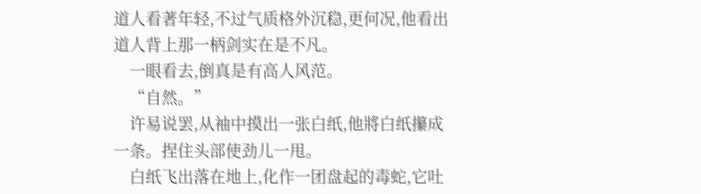道人看著年轻,不过气质格外沉稳,更何况,他看出道人背上那一柄剑实在是不凡。
    一眼看去,倒真是有高人风范。
    “自然。”
    许易说罢,从袖中摸出一张白纸,他將白纸攥成一条。捏住头部使劲儿一甩。
    白纸飞出落在地上,化作一团盘起的毒蛇,它吐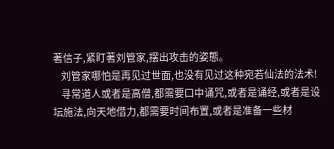著信子,紧盯著刘管家,摆出攻击的姿態。
    刘管家哪怕是再见过世面,也没有见过这种宛若仙法的法术!
    寻常道人或者是高僧,都需要口中诵咒,或者是诵经,或者是设坛施法,向天地借力,都需要时间布置,或者是准备一些材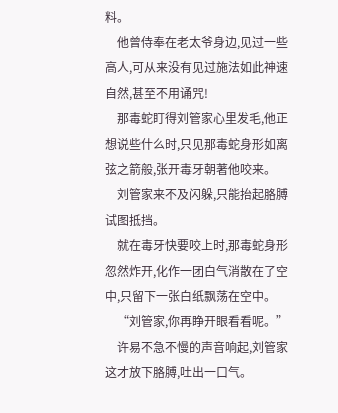料。
    他曾侍奉在老太爷身边,见过一些高人,可从来没有见过施法如此神速自然,甚至不用诵咒!
    那毒蛇盯得刘管家心里发毛,他正想说些什么时,只见那毒蛇身形如离弦之箭般,张开毒牙朝著他咬来。
    刘管家来不及闪躲,只能抬起胳膊试图抵挡。
    就在毒牙快要咬上时,那毒蛇身形忽然炸开,化作一团白气消散在了空中,只留下一张白纸飘荡在空中。
    “刘管家,你再睁开眼看看呢。”
    许易不急不慢的声音响起,刘管家这才放下胳膊,吐出一口气。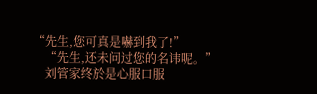“先生,您可真是嚇到我了!”
    “先生,还未问过您的名讳呢。”
    刘管家终於是心服口服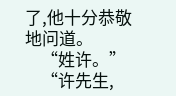了,他十分恭敬地问道。
    “姓许。”
    “许先生,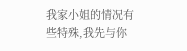我家小姐的情况有些特殊,我先与你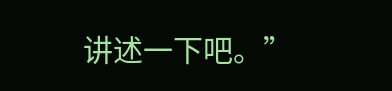讲述一下吧。”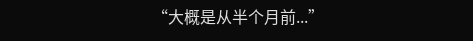“大概是从半个月前...”